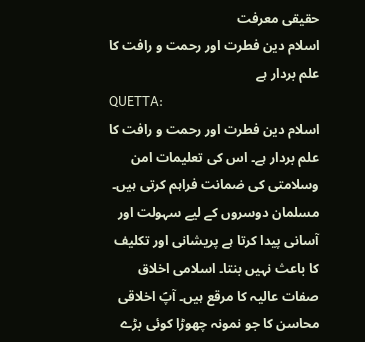حقیقی معرفت
اسلام دین فطرت اور رحمت و رافت کا علم بردار ہے
QUETTA:
اسلام دین فطرت اور رحمت و رافت کا علم بردار ہے۔ اس کی تعلیمات امن وسلامتی کی ضمانت فراہم کرتی ہیں۔ مسلمان دوسروں کے لیے سہولت اور آسانی پیدا کرتا ہے پریشانی اور تکلیف کا باعث نہیں بنتا۔ اسلامی اخلاق صفات عالیہ کا مرقع ہیں۔ آپؐ اخلاقی محاسن کا جو نمونہ چھوڑا کوئی بڑے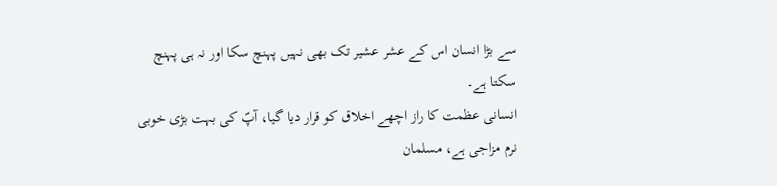سے بڑا انسان اس کے عشر عشیر تک بھی نہیں پہنچ سکا اور نہ ہی پہنچ سکتا ہے۔
انسانی عظمت کا راز اچھے اخلاق کو قرار دیا گیا، آپؐ کی بہت بڑی خوبی نرم مزاجی ہے، مسلمان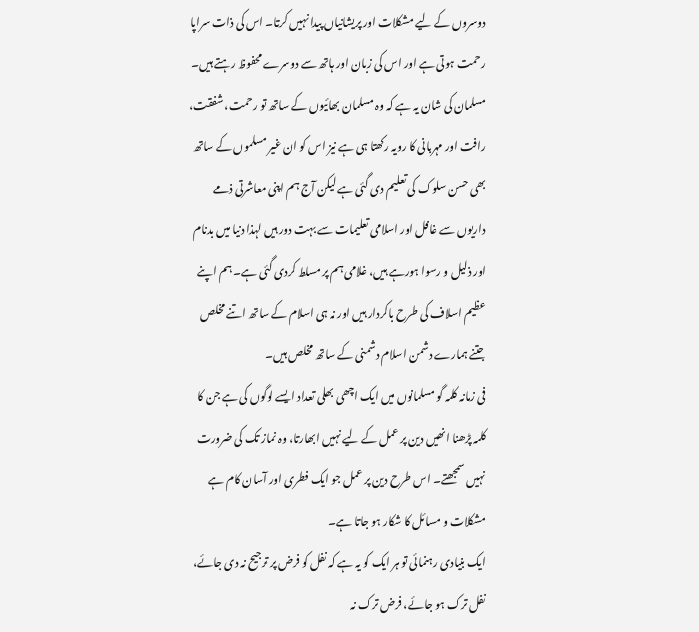دوسروں کے لیے مشکلات اور پریشانیاں پیدا نہیں کرتا۔ اس کی ذات سراپا رحمت ہوتی ہے اور اس کی زبان اور ہاتھ سے دوسرے محفوظ رہتے ہیں۔
مسلمان کی شان یہ ہے کہ وہ مسلمان بھائیوں کے ساتھ تو رحمت، شفقت، رافت اور مہربانی کا رویہ رکھتا ہی ہے نیز اس کو ان غیر مسلموں کے ساتھ بھی حسن سلوک کی تعلیم دی گئی ہے لیکن آج ہم اپنی معاشرتی ذمے داریوں سے غافل اور اسلامی تعلیمات سے بہت دور ہیں لہذا دنیا میں بدنام اور ذلیل و رسوا ہورہے ہیں، غلامی ہم پر مسلط کردی گئی ہے۔ ہم اپنے عظیم اسلاف کی طرح باکردار ہیں اور نہ ہی اسلام کے ساتھ اتنے مخلص جتنے ہمارے دشمن اسلام دشمنی کے ساتھ مخلص ہیں۔
فی زمانہ کلمہ گو مسلمانوں میں ایک اچھی بھلی تعداد ایسے لوگوں کی ہے جن کا کلمہ پڑھنا انھیں دین پر عمل کے لیے نہیں ابھارتا، وہ نماز تک کی ضرورت نہیں سمجھتے۔ اس طرح دین پر عمل جو ایک فطری اور آسان کام ہے مشکلات و مسائل کا شکار ہو جاتا ہے۔
ایک بنیادی رہنمائی تو ہر ایک کو یہ ہے کہ نفل کو فرض پر ترجیح نہ دی جائے، نفل ترک ہو جائے، فرض ترک نہ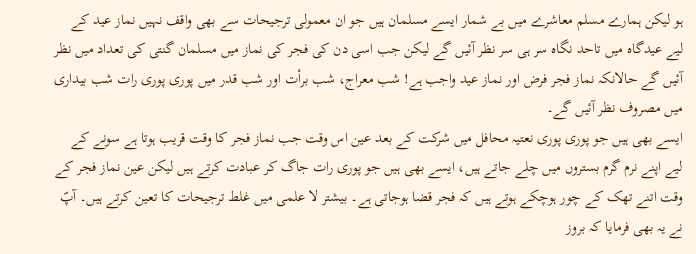ہو لیکن ہمارے مسلم معاشرے میں بے شمار ایسے مسلمان ہیں جو ان معمولی ترجیحات سے بھی واقف نہیں نماز عید کے لیے عیدگاہ میں تاحد نگاہ سر ہی سر نظر آئیں گے لیکن جب اسی دن کی فجر کی نماز میں مسلمان گنتی کی تعداد میں نظر آئیں گے حالانکہ نماز فجر فرض اور نماز عید واجب ہے! شب معراج، شب برأت اور شب قدر میں پوری پوری رات شب بیداری میں مصروف نظر آئیں گے۔
ایسے بھی ہیں جو پوری پوری نعتیہ محافل میں شرکت کے بعد عین اس وقت جب نماز فجر کا وقت قریب ہوتا ہے سونے کے لیے اپنے نرم گرم بستروں میں چلے جاتے ہیں، ایسے بھی ہیں جو پوری رات جاگ کر عبادت کرتے ہیں لیکن عین نماز فجر کے وقت اتنے تھک کے چور ہوچکے ہوتے ہیں کہ فجر قضا ہوجاتی ہے۔ بیشتر لا علمی میں غلط ترجیحات کا تعین کرتے ہیں۔ آپؐ نے یہ بھی فرمایا کہ بروز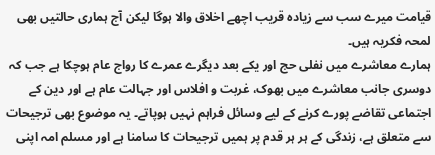قیامت میرے سب سے زیادہ قریب اچھے اخلاق والا ہوگا لیکن آج ہماری حالتیں بھی لمحہ فکریہ ہیں۔
ہمارے معاشرے میں نفلی حج اور یکے بعد دیگرے عمرے کا رواج عام ہوچکا ہے جب کہ دوسری جانب معاشرے میں بھوک، غربت و افلاس اور جہالت عام ہے اور دین کے اجتماعی تقاضے پورے کرنے کے لیے وسائل فراہم نہیں ہوپاتے۔ یہ موضوع بھی ترجیحات سے متعلق ہے، زندگی کے ہر ہر قدم پر ہمیں ترجیحات کا سامنا ہے اور مسلم امہ اپنی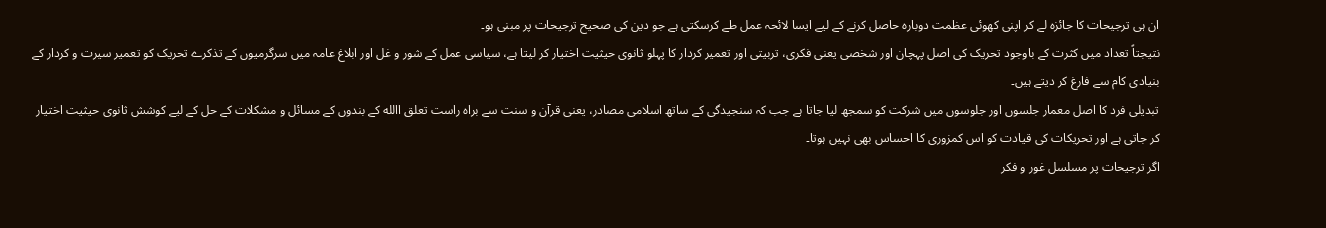ان ہی ترجیحات کا جائزہ لے کر اپنی کھوئی عظمت دوبارہ حاصل کرنے کے لیے ایسا لائحہ عمل طے کرسکتی ہے جو دین کی صحیح ترجیحات پر مبنی ہو۔
نتیجتاً تعداد میں کثرت کے باوجود تحریک کی اصل پہچان اور شخصی یعنی فکری، تربیتی اور تعمیر کردار کا پہلو ثانوی حیثیت اختیار کر لیتا ہے، سیاسی عمل کے شور و غل اور ابلاغ عامہ میں سرگرمیوں کے تذکرے تحریک کو تعمیر سیرت و کردار کے بنیادی کام سے فارغ کر دیتے ہیں۔
تبدیلی فرد کا اصل معمار جلسوں اور جلوسوں میں شرکت کو سمجھ لیا جاتا ہے جب کہ سنجیدگی کے ساتھ اسلامی مصادر، یعنی قرآن و سنت سے براہ راست تعلق االله کے بندوں کے مسائل و مشکلات کے حل کے لیے کوشش ثانوی حیثیت اختیار کر جاتی ہے اور تحریکات کی قیادت کو اس کمزوری کا احساس بھی نہیں ہوتا۔
اگر ترجیحات پر مسلسل غور و فکر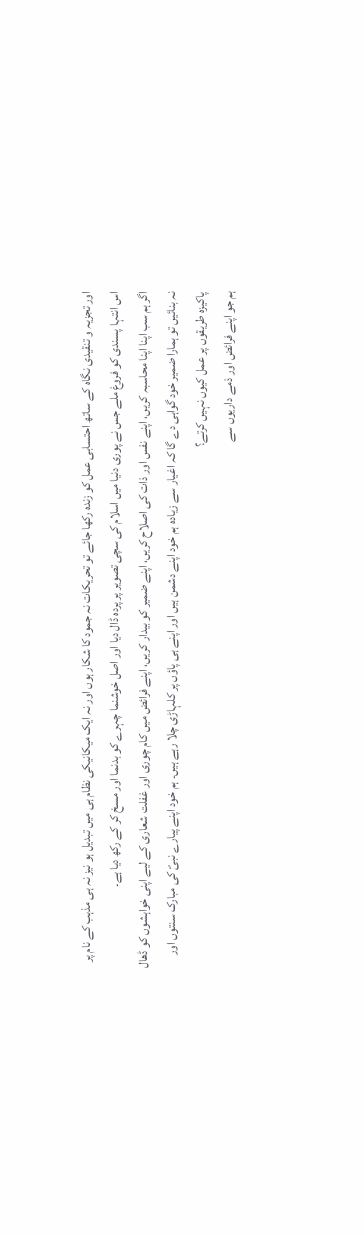اور تجزیہ و تنقیدی نگاہ کے ساتھ احتسابی عمل کو زندہ رکھا جائے تو تحریکات نہ جمود کا شکار ہوں اور نہ ایک میکانیکی نظام ہی میں تبدیل ہو نیز نہ ہی مذہب کے نام پر اس انتہا پسندی کو فروغ ملے جس نے پوری دنیا میں اسلام کی سچی تصویر پر پردہ ڈال دیا اور اصل خوشنما چہرے کو بدنما اور مسخ کر کے رکھ دیا ہے۔
اگر ہم سب اپنا اپنا محاسبہ کریں، اپنے نفس اور ذات کی اصلاح کریں، اپنے ضمیر کو بیدار کریں، اپنے فرائض میں کام چوری اور غفلت شعاری کے لیے اپنی خواہشوں کو ڈھال نہ بنائیں تو ہمارا ضمیر خود گواہی دے گا کہ اغیار سے زیادہ ہم خود اپنے دشمن ہیں اور اپنے ہی پاؤں پر کلہاڑی چلا رہے ہیں۔ ہم خود اپنے پیارے نبیؐ کی مبارک سنتوں اور پاکیزہ طریقوں پر عمل کیوں نہیں کرتے؟
ہم جو اپنے فرائض اور ذمے داریوں سے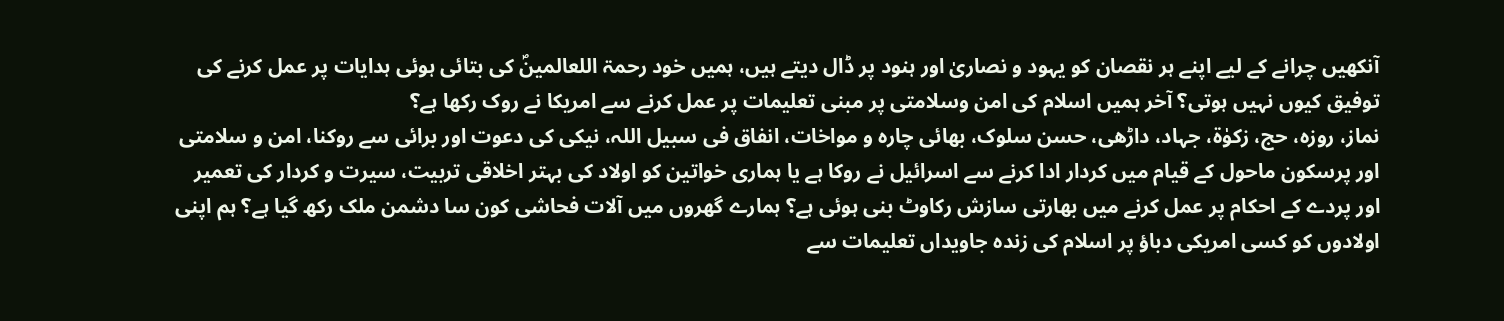آنکھیں چرانے کے لیے اپنے ہر نقصان کو یہود و نصاریٰ اور ہنود پر ڈال دیتے ہیں، ہمیں خود رحمۃ اللعالمینؐ کی بتائی ہوئی ہدایات پر عمل کرنے کی توفیق کیوں نہیں ہوتی؟ آخر ہمیں اسلام کی امن وسلامتی پر مبنی تعلیمات پر عمل کرنے سے امریکا نے روک رکھا ہے؟
نماز، روزہ، حج، زکوٰۃ، جہاد، داڑھی، حسن سلوک، بھائی چارہ و مواخات، انفاق فی سبیل اللہ، نیکی کی دعوت اور برائی سے روکنا، امن و سلامتی اور پرسکون ماحول کے قیام میں کردار ادا کرنے سے اسرائیل نے روکا ہے یا ہماری خواتین کو اولاد کی بہتر اخلاقی تربیت، سیرت و کردار کی تعمیر اور پردے کے احکام پر عمل کرنے میں بھارتی سازش رکاوٹ بنی ہوئی ہے؟ ہمارے گھروں میں آلات فحاشی کون سا دشمن ملک رکھ گیا ہے؟ ہم اپنی اولادوں کو کسی امریکی دباؤ پر اسلام کی زندہ جاویداں تعلیمات سے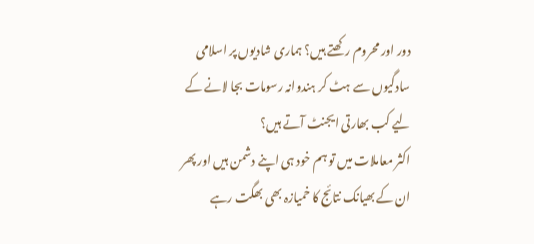دور اور محروم رکھتے ہیں؟ ہماری شادیوں پر اسلامی سادگیوں سے ہٹ کر ہندوانہ رسومات بجا لانے کے لیے کب بھارتی ایجنٹ آتے ہیں؟
اکثر معاملات میں تو ہم خود ہی اپنے دشمن ہیں اور پھر ان کے بھیانک نتائج کا خمیازہ بھی بھگت رہے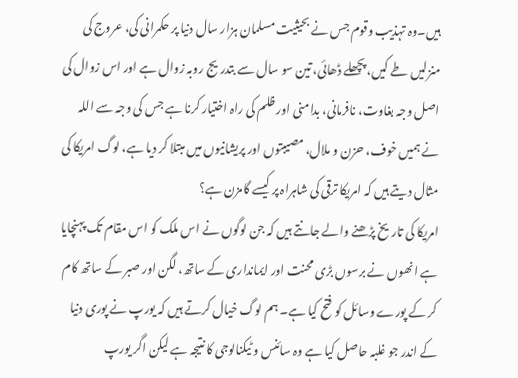ہیں۔وہ تہذیب وقوم جس نے بحیثیت مسلمان ہزار سال دنیا پر حکمرانی کی، عروج کی منزلیں طے کیں، پچھلے ڈھائی، تین سو سال سے بتدریج روبہ زوال ہے اور اس زوال کی اصل وجہ بغاوت، نافرمانی، بدامنی اور ظلم کی راہ اختیار کرنا ہے جس کی وجہ سے اللہ نے ہمیں خوف، حزن و ملال، مصیبتوں اور پریشانیوں میں مبتلا کر دیا ہے، لوگ امریکا کی مثال دیتے ہیں کہ امریکا ترقی کی شاہراہ پر کیسے گامزن ہے؟
امریکا کی تاریخ پڑھنے والے جانتے ہیں کہ جن لوگوں نے اس ملک کو اس مقام تک پہنچایا ہے انھوں نے برسوں بڑی محنت اور ایمانداری کے ساتھ، لگن اور صبر کے ساتھ کام کر کے پورے وسائل کو فتح کیا ہے۔ ہم لوگ خیال کرتے ہیں کہ یورپ نے پوری دنیا کے اندر جو غلبہ حاصل کیا ہے وہ سائنس و ٹیکنالوجی کا نتیجہ ہے لیکن اگر یورپ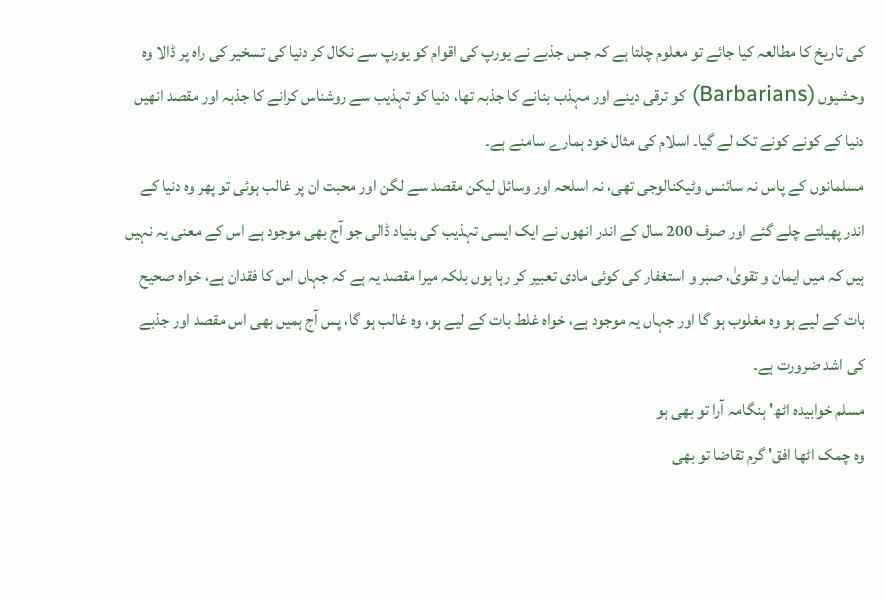کی تاریخ کا مطالعہ کیا جائے تو معلوم چلتا ہے کہ جس جذبے نے یورپ کی اقوام کو یورپ سے نکال کر دنیا کی تسخیر کی راہ پر ڈالا وہ وحشیوں (Barbarians) کو ترقی دینے اور مہذب بنانے کا جذبہ تھا، دنیا کو تہذیب سے روشناس کرانے کا جذبہ اور مقصد انھیں دنیا کے کونے کونے تک لے گیا۔ اسلام کی مثال خود ہمارے سامنے ہے۔
مسلمانوں کے پاس نہ سائنس وٹیکنالوجی تھی، نہ اسلحہ اور وسائل لیکن مقصد سے لگن اور محبت ان پر غالب ہوئی تو پھر وہ دنیا کے اندر پھیلتے چلے گئے اور صرف 200 سال کے اندر انھوں نے ایک ایسی تہذیب کی بنیاد ڈالی جو آج بھی موجود ہے اس کے معنی یہ نہیں ہیں کہ میں ایمان و تقویٰ، صبر و استغفار کی کوئی مادی تعبیر کر رہا ہوں بلکہ میرا مقصد یہ ہے کہ جہاں اس کا فقدان ہے، خواہ صحیح بات کے لیے ہو وہ مغلوب ہو گا اور جہاں یہ موجود ہے، خواہ غلط بات کے لیے ہو، وہ غالب ہو گا، پس آج ہمیں بھی اس مقصد اور جذبے کی اشد ضرورت ہے۔
مسلم خوابیدہ اٹھ' ہنگامہ آرا تو بھی ہو
وہ چمک اٹھا افق' گرم تقاضا تو بھی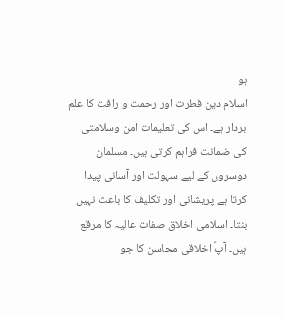ہو
اسلام دین فطرت اور رحمت و رافت کا علم بردار ہے۔ اس کی تعلیمات امن وسلامتی کی ضمانت فراہم کرتی ہیں۔ مسلمان دوسروں کے لیے سہولت اور آسانی پیدا کرتا ہے پریشانی اور تکلیف کا باعث نہیں بنتا۔ اسلامی اخلاق صفات عالیہ کا مرقع ہیں۔ آپؐ اخلاقی محاسن کا جو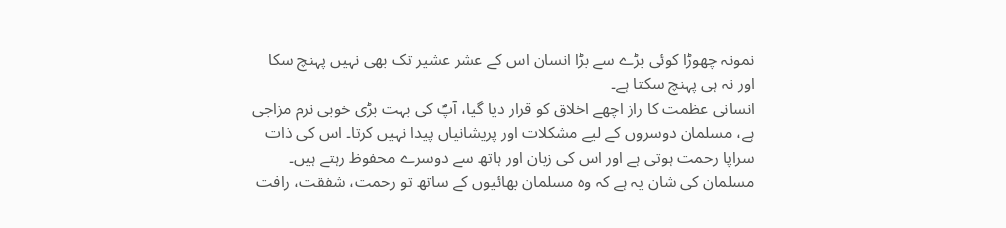نمونہ چھوڑا کوئی بڑے سے بڑا انسان اس کے عشر عشیر تک بھی نہیں پہنچ سکا اور نہ ہی پہنچ سکتا ہے۔
انسانی عظمت کا راز اچھے اخلاق کو قرار دیا گیا، آپؐ کی بہت بڑی خوبی نرم مزاجی ہے، مسلمان دوسروں کے لیے مشکلات اور پریشانیاں پیدا نہیں کرتا۔ اس کی ذات سراپا رحمت ہوتی ہے اور اس کی زبان اور ہاتھ سے دوسرے محفوظ رہتے ہیں۔
مسلمان کی شان یہ ہے کہ وہ مسلمان بھائیوں کے ساتھ تو رحمت، شفقت، رافت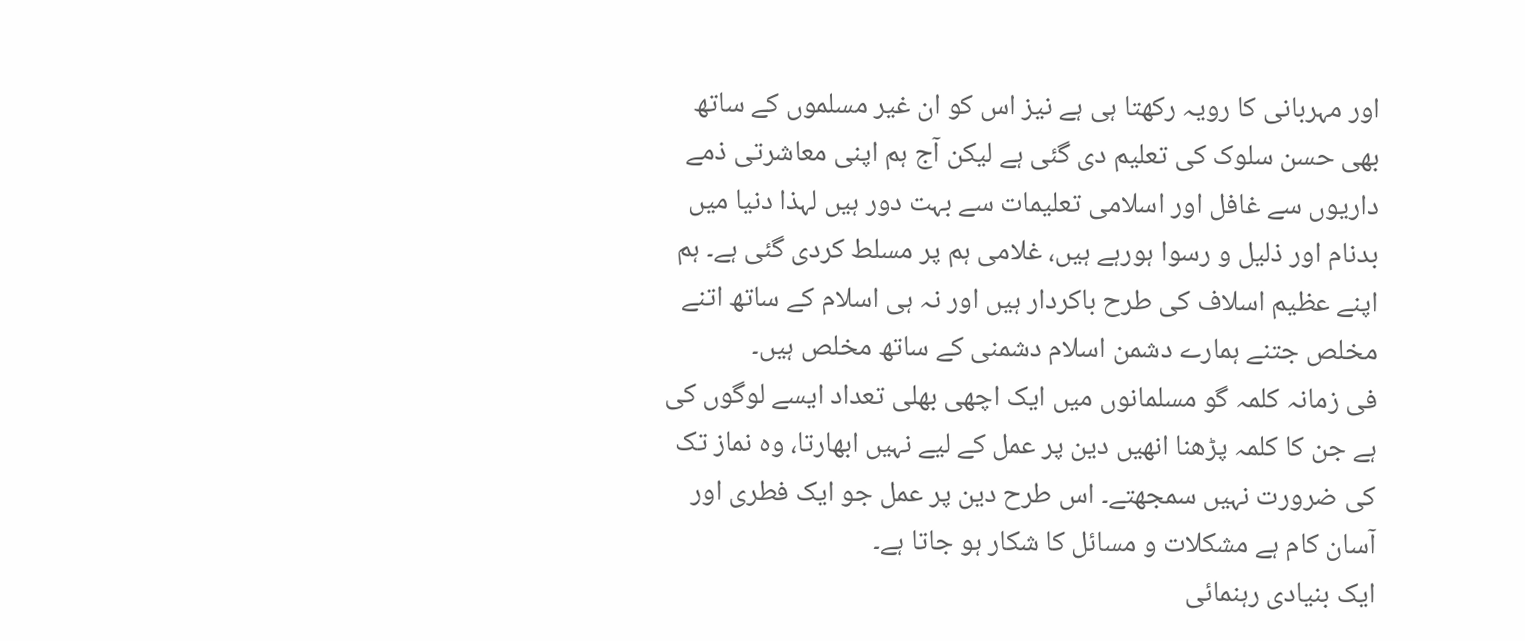اور مہربانی کا رویہ رکھتا ہی ہے نیز اس کو ان غیر مسلموں کے ساتھ بھی حسن سلوک کی تعلیم دی گئی ہے لیکن آج ہم اپنی معاشرتی ذمے داریوں سے غافل اور اسلامی تعلیمات سے بہت دور ہیں لہذا دنیا میں بدنام اور ذلیل و رسوا ہورہے ہیں، غلامی ہم پر مسلط کردی گئی ہے۔ ہم اپنے عظیم اسلاف کی طرح باکردار ہیں اور نہ ہی اسلام کے ساتھ اتنے مخلص جتنے ہمارے دشمن اسلام دشمنی کے ساتھ مخلص ہیں۔
فی زمانہ کلمہ گو مسلمانوں میں ایک اچھی بھلی تعداد ایسے لوگوں کی ہے جن کا کلمہ پڑھنا انھیں دین پر عمل کے لیے نہیں ابھارتا، وہ نماز تک کی ضرورت نہیں سمجھتے۔ اس طرح دین پر عمل جو ایک فطری اور آسان کام ہے مشکلات و مسائل کا شکار ہو جاتا ہے۔
ایک بنیادی رہنمائی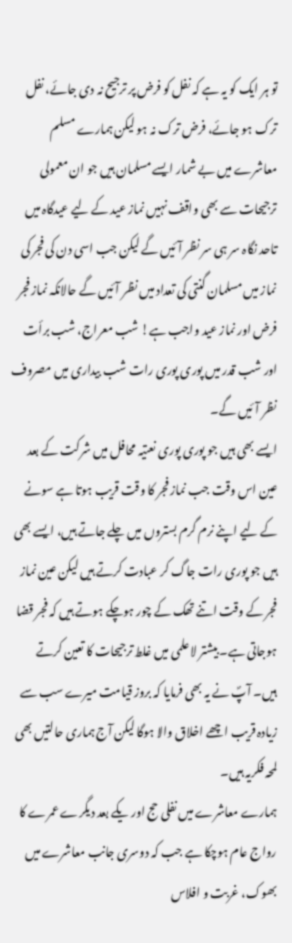تو ہر ایک کو یہ ہے کہ نفل کو فرض پر ترجیح نہ دی جائے، نفل ترک ہو جائے، فرض ترک نہ ہو لیکن ہمارے مسلم معاشرے میں بے شمار ایسے مسلمان ہیں جو ان معمولی ترجیحات سے بھی واقف نہیں نماز عید کے لیے عیدگاہ میں تاحد نگاہ سر ہی سر نظر آئیں گے لیکن جب اسی دن کی فجر کی نماز میں مسلمان گنتی کی تعداد میں نظر آئیں گے حالانکہ نماز فجر فرض اور نماز عید واجب ہے! شب معراج، شب برأت اور شب قدر میں پوری پوری رات شب بیداری میں مصروف نظر آئیں گے۔
ایسے بھی ہیں جو پوری پوری نعتیہ محافل میں شرکت کے بعد عین اس وقت جب نماز فجر کا وقت قریب ہوتا ہے سونے کے لیے اپنے نرم گرم بستروں میں چلے جاتے ہیں، ایسے بھی ہیں جو پوری رات جاگ کر عبادت کرتے ہیں لیکن عین نماز فجر کے وقت اتنے تھک کے چور ہوچکے ہوتے ہیں کہ فجر قضا ہوجاتی ہے۔ بیشتر لا علمی میں غلط ترجیحات کا تعین کرتے ہیں۔ آپؐ نے یہ بھی فرمایا کہ بروز قیامت میرے سب سے زیادہ قریب اچھے اخلاق والا ہوگا لیکن آج ہماری حالتیں بھی لمحہ فکریہ ہیں۔
ہمارے معاشرے میں نفلی حج اور یکے بعد دیگرے عمرے کا رواج عام ہوچکا ہے جب کہ دوسری جانب معاشرے میں بھوک، غربت و افلاس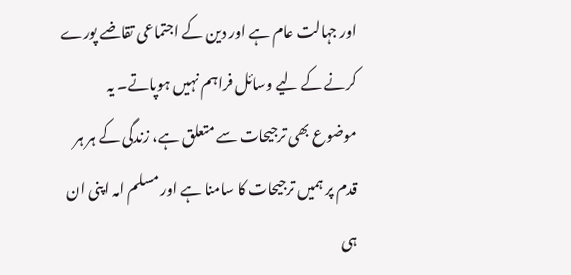اور جہالت عام ہے اور دین کے اجتماعی تقاضے پورے کرنے کے لیے وسائل فراہم نہیں ہوپاتے۔ یہ موضوع بھی ترجیحات سے متعلق ہے، زندگی کے ہر ہر قدم پر ہمیں ترجیحات کا سامنا ہے اور مسلم امہ اپنی ان ہی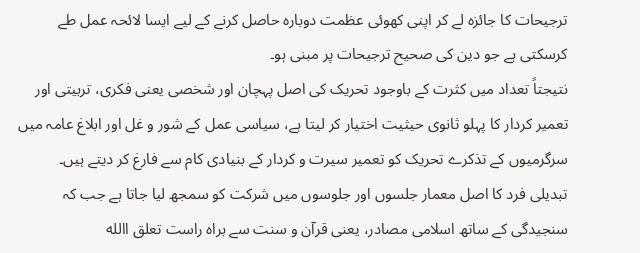ترجیحات کا جائزہ لے کر اپنی کھوئی عظمت دوبارہ حاصل کرنے کے لیے ایسا لائحہ عمل طے کرسکتی ہے جو دین کی صحیح ترجیحات پر مبنی ہو۔
نتیجتاً تعداد میں کثرت کے باوجود تحریک کی اصل پہچان اور شخصی یعنی فکری، تربیتی اور تعمیر کردار کا پہلو ثانوی حیثیت اختیار کر لیتا ہے، سیاسی عمل کے شور و غل اور ابلاغ عامہ میں سرگرمیوں کے تذکرے تحریک کو تعمیر سیرت و کردار کے بنیادی کام سے فارغ کر دیتے ہیں۔
تبدیلی فرد کا اصل معمار جلسوں اور جلوسوں میں شرکت کو سمجھ لیا جاتا ہے جب کہ سنجیدگی کے ساتھ اسلامی مصادر، یعنی قرآن و سنت سے براہ راست تعلق االله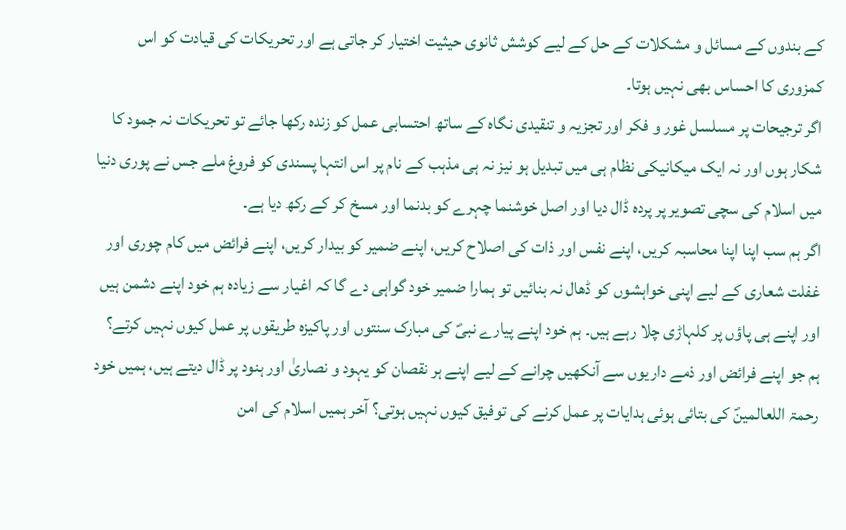کے بندوں کے مسائل و مشکلات کے حل کے لیے کوشش ثانوی حیثیت اختیار کر جاتی ہے اور تحریکات کی قیادت کو اس کمزوری کا احساس بھی نہیں ہوتا۔
اگر ترجیحات پر مسلسل غور و فکر اور تجزیہ و تنقیدی نگاہ کے ساتھ احتسابی عمل کو زندہ رکھا جائے تو تحریکات نہ جمود کا شکار ہوں اور نہ ایک میکانیکی نظام ہی میں تبدیل ہو نیز نہ ہی مذہب کے نام پر اس انتہا پسندی کو فروغ ملے جس نے پوری دنیا میں اسلام کی سچی تصویر پر پردہ ڈال دیا اور اصل خوشنما چہرے کو بدنما اور مسخ کر کے رکھ دیا ہے۔
اگر ہم سب اپنا اپنا محاسبہ کریں، اپنے نفس اور ذات کی اصلاح کریں، اپنے ضمیر کو بیدار کریں، اپنے فرائض میں کام چوری اور غفلت شعاری کے لیے اپنی خواہشوں کو ڈھال نہ بنائیں تو ہمارا ضمیر خود گواہی دے گا کہ اغیار سے زیادہ ہم خود اپنے دشمن ہیں اور اپنے ہی پاؤں پر کلہاڑی چلا رہے ہیں۔ ہم خود اپنے پیارے نبیؐ کی مبارک سنتوں اور پاکیزہ طریقوں پر عمل کیوں نہیں کرتے؟
ہم جو اپنے فرائض اور ذمے داریوں سے آنکھیں چرانے کے لیے اپنے ہر نقصان کو یہود و نصاریٰ اور ہنود پر ڈال دیتے ہیں، ہمیں خود رحمۃ اللعالمینؐ کی بتائی ہوئی ہدایات پر عمل کرنے کی توفیق کیوں نہیں ہوتی؟ آخر ہمیں اسلام کی امن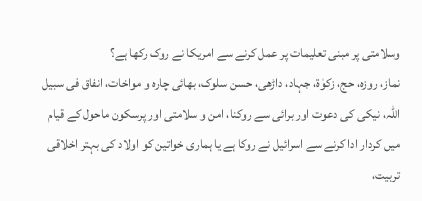وسلامتی پر مبنی تعلیمات پر عمل کرنے سے امریکا نے روک رکھا ہے؟
نماز، روزہ، حج، زکوٰۃ، جہاد، داڑھی، حسن سلوک، بھائی چارہ و مواخات، انفاق فی سبیل اللہ، نیکی کی دعوت اور برائی سے روکنا، امن و سلامتی اور پرسکون ماحول کے قیام میں کردار ادا کرنے سے اسرائیل نے روکا ہے یا ہماری خواتین کو اولاد کی بہتر اخلاقی تربیت،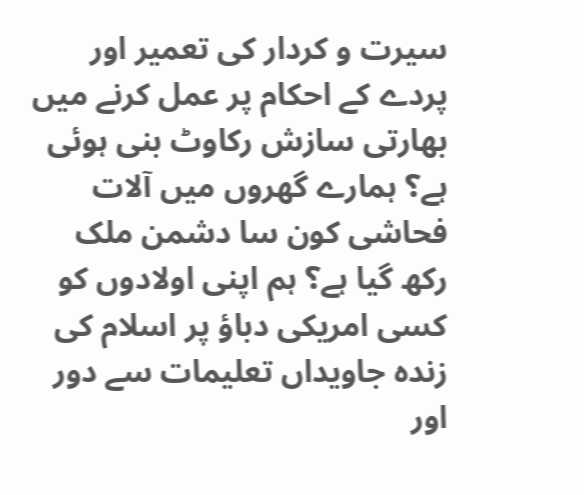سیرت و کردار کی تعمیر اور پردے کے احکام پر عمل کرنے میں بھارتی سازش رکاوٹ بنی ہوئی ہے؟ ہمارے گھروں میں آلات فحاشی کون سا دشمن ملک رکھ گیا ہے؟ ہم اپنی اولادوں کو کسی امریکی دباؤ پر اسلام کی زندہ جاویداں تعلیمات سے دور اور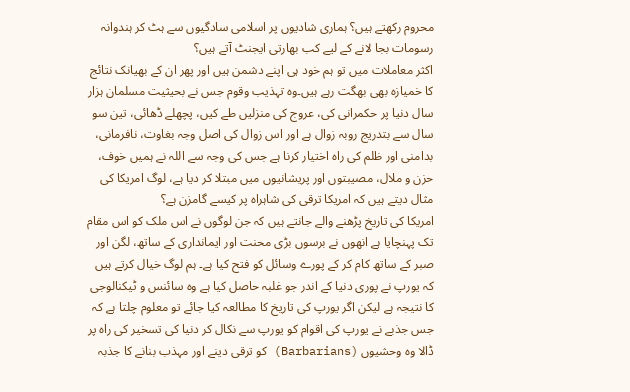محروم رکھتے ہیں؟ ہماری شادیوں پر اسلامی سادگیوں سے ہٹ کر ہندوانہ رسومات بجا لانے کے لیے کب بھارتی ایجنٹ آتے ہیں؟
اکثر معاملات میں تو ہم خود ہی اپنے دشمن ہیں اور پھر ان کے بھیانک نتائج کا خمیازہ بھی بھگت رہے ہیں۔وہ تہذیب وقوم جس نے بحیثیت مسلمان ہزار سال دنیا پر حکمرانی کی، عروج کی منزلیں طے کیں، پچھلے ڈھائی، تین سو سال سے بتدریج روبہ زوال ہے اور اس زوال کی اصل وجہ بغاوت، نافرمانی، بدامنی اور ظلم کی راہ اختیار کرنا ہے جس کی وجہ سے اللہ نے ہمیں خوف، حزن و ملال، مصیبتوں اور پریشانیوں میں مبتلا کر دیا ہے، لوگ امریکا کی مثال دیتے ہیں کہ امریکا ترقی کی شاہراہ پر کیسے گامزن ہے؟
امریکا کی تاریخ پڑھنے والے جانتے ہیں کہ جن لوگوں نے اس ملک کو اس مقام تک پہنچایا ہے انھوں نے برسوں بڑی محنت اور ایمانداری کے ساتھ، لگن اور صبر کے ساتھ کام کر کے پورے وسائل کو فتح کیا ہے۔ ہم لوگ خیال کرتے ہیں کہ یورپ نے پوری دنیا کے اندر جو غلبہ حاصل کیا ہے وہ سائنس و ٹیکنالوجی کا نتیجہ ہے لیکن اگر یورپ کی تاریخ کا مطالعہ کیا جائے تو معلوم چلتا ہے کہ جس جذبے نے یورپ کی اقوام کو یورپ سے نکال کر دنیا کی تسخیر کی راہ پر ڈالا وہ وحشیوں (Barbarians) کو ترقی دینے اور مہذب بنانے کا جذبہ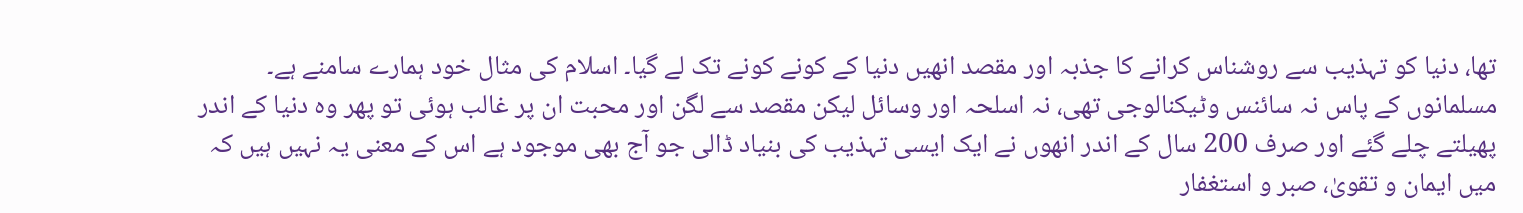تھا، دنیا کو تہذیب سے روشناس کرانے کا جذبہ اور مقصد انھیں دنیا کے کونے کونے تک لے گیا۔ اسلام کی مثال خود ہمارے سامنے ہے۔
مسلمانوں کے پاس نہ سائنس وٹیکنالوجی تھی، نہ اسلحہ اور وسائل لیکن مقصد سے لگن اور محبت ان پر غالب ہوئی تو پھر وہ دنیا کے اندر پھیلتے چلے گئے اور صرف 200 سال کے اندر انھوں نے ایک ایسی تہذیب کی بنیاد ڈالی جو آج بھی موجود ہے اس کے معنی یہ نہیں ہیں کہ میں ایمان و تقویٰ، صبر و استغفار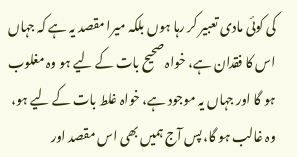کی کوئی مادی تعبیر کر رہا ہوں بلکہ میرا مقصد یہ ہے کہ جہاں اس کا فقدان ہے، خواہ صحیح بات کے لیے ہو وہ مغلوب ہو گا اور جہاں یہ موجود ہے، خواہ غلط بات کے لیے ہو، وہ غالب ہو گا، پس آج ہمیں بھی اس مقصد اور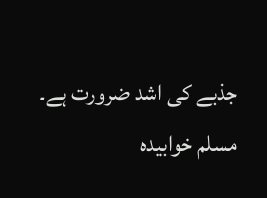جذبے کی اشد ضرورت ہے۔
مسلم خوابیدہ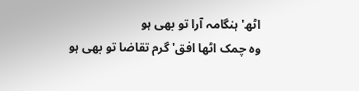اٹھ' ہنگامہ آرا تو بھی ہو
وہ چمک اٹھا افق' گرم تقاضا تو بھی ہو